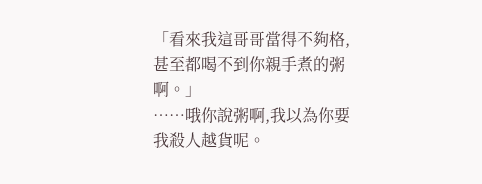「看來我這哥哥當得不夠格,甚至都喝不到你親手煮的粥啊。」
……哦你說粥啊,我以為你要我殺人越貨呢。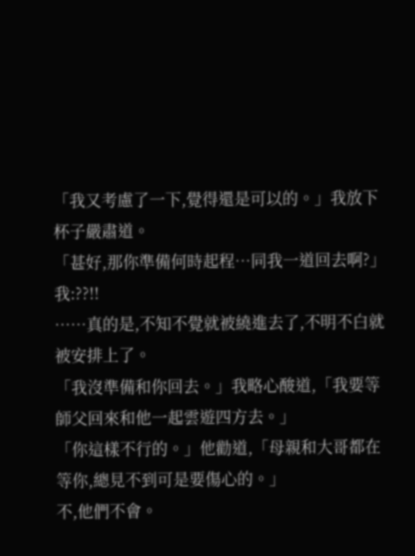「我又考慮了一下,覺得還是可以的。」我放下杯子嚴肅道。
「甚好,那你準備何時起程…同我一道回去啊?」
我:??!!
……真的是,不知不覺就被繞進去了,不明不白就被安排上了。
「我沒準備和你回去。」我略心酸道,「我要等師父回來和他一起雲遊四方去。」
「你這樣不行的。」他勸道,「母親和大哥都在等你,總見不到可是要傷心的。」
不,他們不會。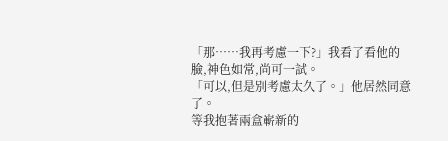「那……我再考慮一下?」我看了看他的臉,神色如常,尚可一試。
「可以,但是別考慮太久了。」他居然同意了。
等我抱著兩盒嶄新的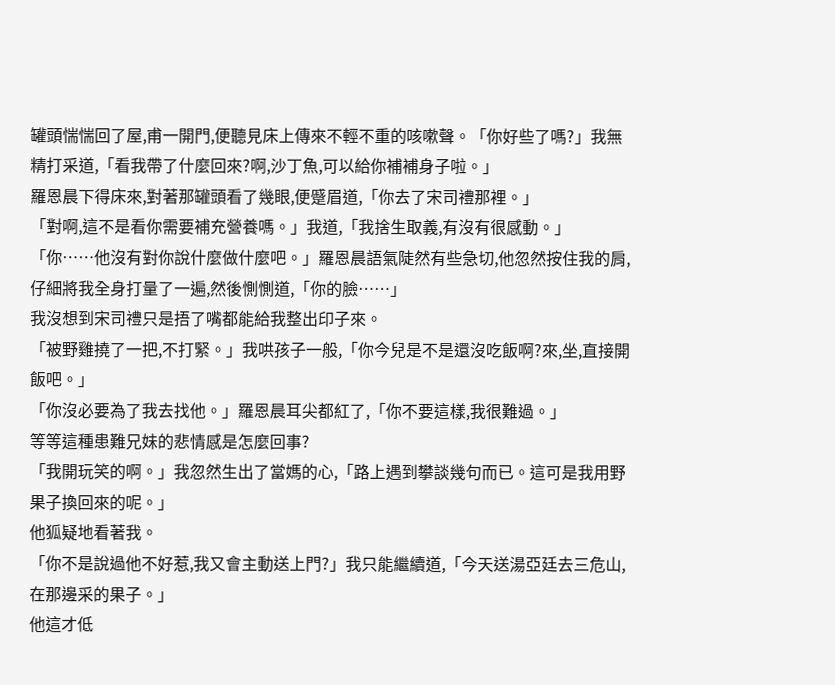罐頭惴惴回了屋,甫一開門,便聽見床上傳來不輕不重的咳嗽聲。「你好些了嗎?」我無精打采道,「看我帶了什麼回來?啊,沙丁魚,可以給你補補身子啦。」
羅恩晨下得床來,對著那罐頭看了幾眼,便蹙眉道,「你去了宋司禮那裡。」
「對啊,這不是看你需要補充營養嗎。」我道,「我捨生取義,有沒有很感動。」
「你……他沒有對你說什麼做什麼吧。」羅恩晨語氣陡然有些急切,他忽然按住我的肩,仔細將我全身打量了一遍,然後惻惻道,「你的臉……」
我沒想到宋司禮只是捂了嘴都能給我整出印子來。
「被野雞撓了一把,不打緊。」我哄孩子一般,「你今兒是不是還沒吃飯啊?來,坐,直接開飯吧。」
「你沒必要為了我去找他。」羅恩晨耳尖都紅了,「你不要這樣,我很難過。」
等等這種患難兄妹的悲情感是怎麼回事?
「我開玩笑的啊。」我忽然生出了當媽的心,「路上遇到攀談幾句而已。這可是我用野果子換回來的呢。」
他狐疑地看著我。
「你不是說過他不好惹,我又會主動送上門?」我只能繼續道,「今天送湯亞廷去三危山,在那邊采的果子。」
他這才低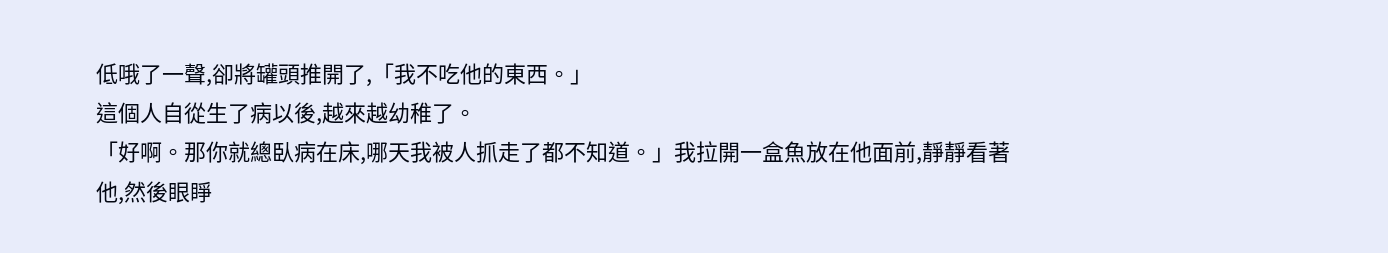低哦了一聲,卻將罐頭推開了,「我不吃他的東西。」
這個人自從生了病以後,越來越幼稚了。
「好啊。那你就總臥病在床,哪天我被人抓走了都不知道。」我拉開一盒魚放在他面前,靜靜看著他,然後眼睜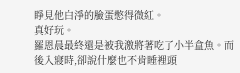睜見他白淨的臉蛋憋得微紅。
真好玩。
羅恩晨最終還是被我激將著吃了小半盒魚。而後入寢時,卻說什麼也不肯睡裡頭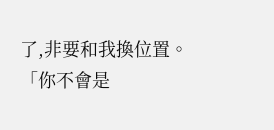了,非要和我換位置。
「你不會是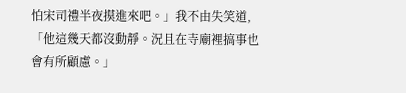怕宋司禮半夜摸進來吧。」我不由失笑道,「他這幾天都沒動靜。況且在寺廟裡搞事也會有所顧慮。」